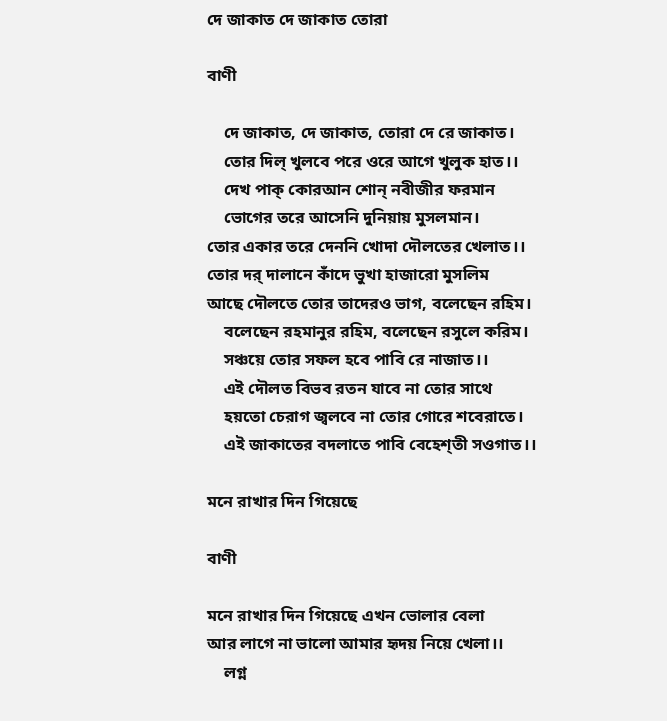দে জাকাত দে জাকাত তোরা

বাণী

    দে জাকাত, দে জাকাত, তোরা দে রে জাকাত।
    তোর দিল্‌ খুলবে পরে ওরে আগে খুলুক হাত।।
    দেখ পাক্‌ কোরআন শোন্‌ নবীজীর ফরমান
    ভোগের তরে আসেনি দুনিয়ায় মুসলমান।
তোর একার তরে দেননি খোদা দৌলতের খেলাত।।
তোর দর্‌ দালানে কাঁদে ভুখা হাজারো মুসলিম
আছে দৌলতে তোর তাদেরও ভাগ, বলেছেন রহিম।
    বলেছেন রহমানুর রহিম, বলেছেন রসুলে করিম।
    সঞ্চয়ে তোর সফল হবে পাবি রে নাজাত।।
    এই দৌলত বিভব রতন যাবে না তোর সাথে
    হয়তো চেরাগ জ্বলবে না তোর গোরে শবেরাতে।
    এই জাকাতের বদলাতে পাবি বেহেশ্‌তী সওগাত।।

মনে রাখার দিন গিয়েছে

বাণী

মনে রাখার দিন গিয়েছে এখন ভোলার বেলা
আর লাগে না ভালো আমার হৃদয় নিয়ে খেলা।।
    লগ্ন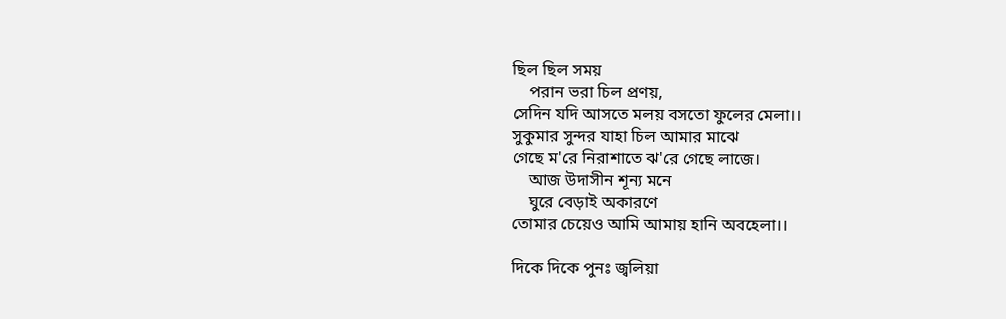ছিল ছিল সময়
    পরান ভরা চিল প্রণয়,
সেদিন যদি আসতে মলয় বসতো ফুলের মেলা।।
সুকুমার সুন্দর যাহা চিল আমার মাঝে
গেছে ম'রে নিরাশাতে ঝ'রে গেছে লাজে।
    আজ উদাসীন শূন্য মনে
    ঘুরে বেড়াই অকারণে
তোমার চেয়েও আমি আমায় হানি অবহেলা।।

দিকে দিকে পুনঃ জ্বলিয়া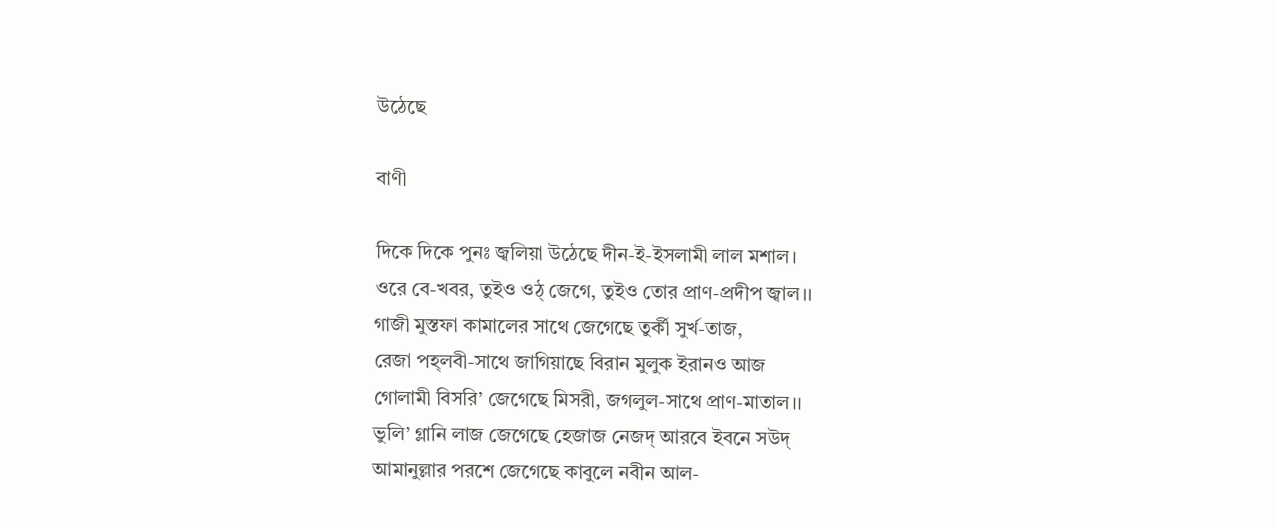উঠেছে

বাণী

দিকে দিকে পুনঃ জ্বলিয়া উঠেছে দীন-ই-ইসলামী লাল মশাল।
ওরে বে-খবর, তুইও ওঠ্‌ জেগে, তুইও তোর প্রাণ-প্রদীপ জ্বাল।।
গাজী মুস্তফা কামালের সাথে জেগেছে তুর্কী সুর্খ-তাজ,
রেজা পহ্‌লবী-সাথে জাগিয়াছে বিরান মুলুক ইরানও আজ
গোলামী বিসরি’ জেগেছে মিসরী, জগলুল-সাথে প্রাণ-মাতাল।।
ভুলি’ গ্লানি লাজ জেগেছে হেজাজ নেজদ্‌ আরবে ইবনে সউদ্‌
আমানুল্লার পরশে জেগেছে কাবুলে নবীন আল-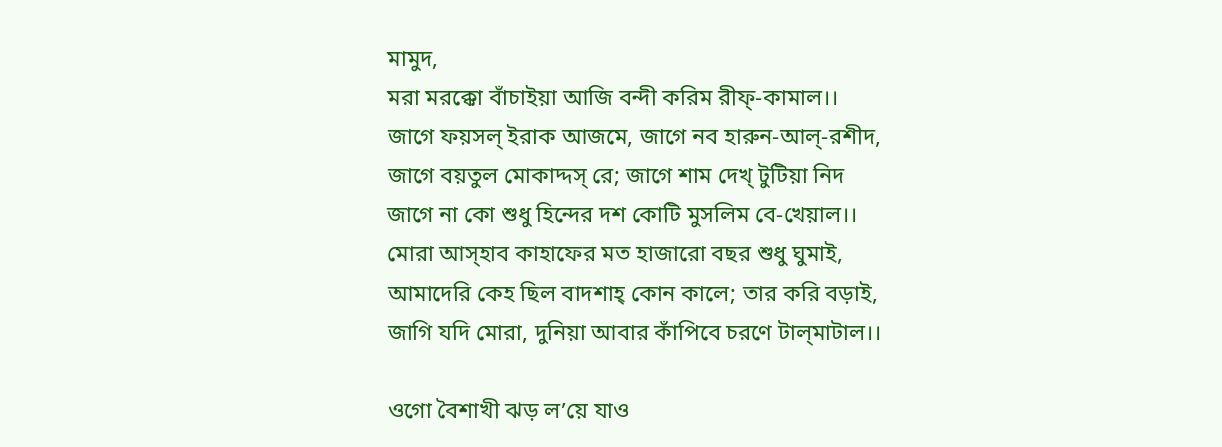মামুদ,
মরা মরক্কো বাঁচাইয়া আজি বন্দী করিম রীফ্‌-কামাল।।
জাগে ফয়সল্‌ ইরাক আজমে, জাগে নব হারুন-আল্‌-রশীদ,
জাগে বয়তুল মোকাদ্দস্‌ রে; জাগে শাম দেখ্‌ টুটিয়া নিদ
জাগে না কো শুধু হিন্দের দশ কোটি মুসলিম বে-খেয়াল।।
মোরা আস্‌হাব কাহাফের মত হাজারো বছর শুধু ঘুমাই,
আমাদেরি কেহ ছিল বাদশাহ্‌ কোন কালে; তার করি বড়াই,
জাগি যদি মোরা, দুনিয়া আবার কাঁপিবে চরণে টাল্‌মাটাল।।

ওগো বৈশাখী ঝড় ল’য়ে যাও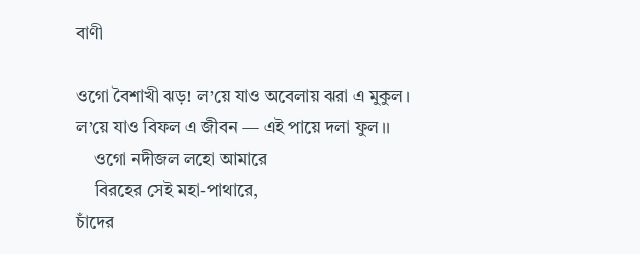বাণী

ওগো বৈশাখী ঝড়! ল’য়ে যাও অবেলায় ঝরা এ মুকুল।
ল’য়ে যাও বিফল এ জীবন — এই পায়ে দলা ফুল।।
    ওগো নদীজল লহো আমারে
    বিরহের সেই মহা-পাথারে,
চাঁদের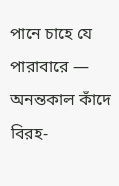পানে চাহে যে পারাবারে — অনন্তকাল কাঁদে বিরহ-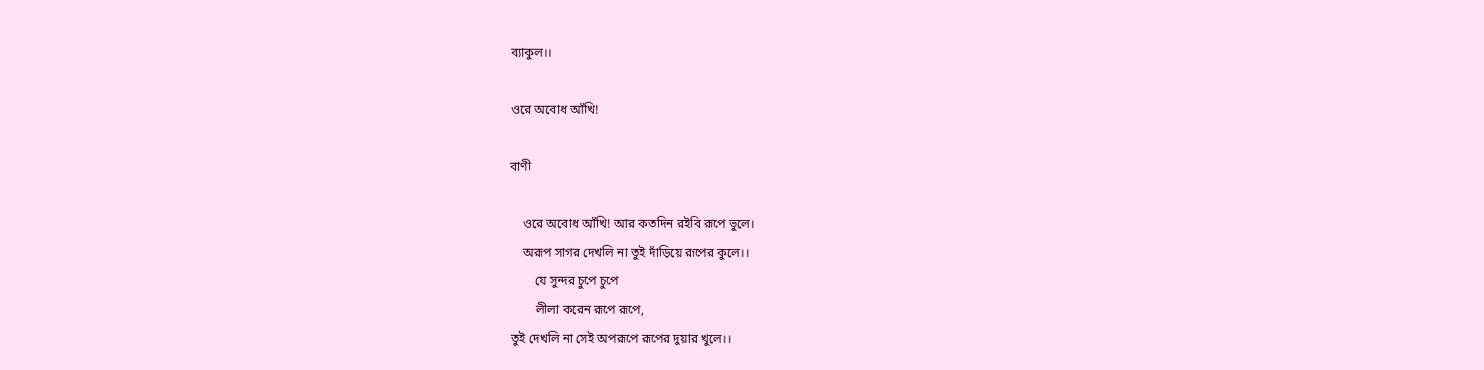ব্যাকুল।।

ওরে অবোধ আঁখি!

বাণী

    ওরে অবোধ আঁখি! আর কতদিন রইবি রূপে ভুলে।
    অরূপ সাগর দেখলি না তুই দাঁড়িয়ে রূপের কুলে।।
        যে সুন্দর চুপে চুপে
        লীলা করেন রূপে রূপে,
তুই দেখলি না সেই অপরূপে রূপের দুয়ার খুলে।।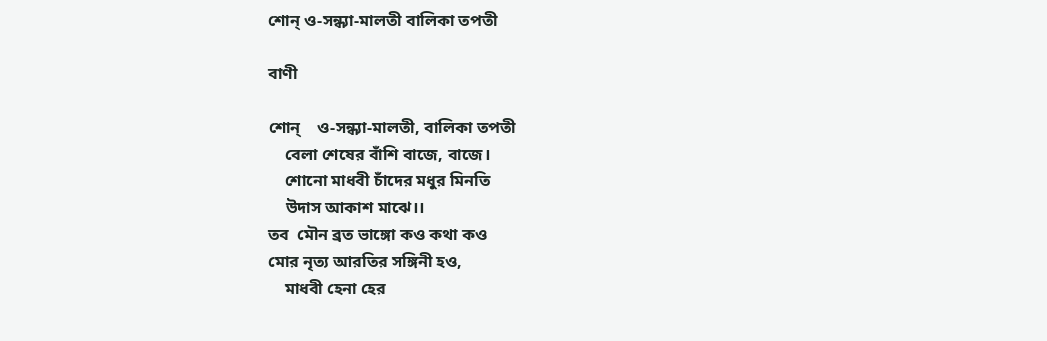শোন্ ও-সন্ধ্যা-মালতী বালিকা তপতী

বাণী

শোন্    ও-সন্ধ্যা-মালতী, বালিকা তপতী
    বেলা শেষের বাঁশি বাজে, বাজে।
    শোনো মাধবী চাঁদের মধুর মিনতি
    উদাস আকাশ মাঝে।।
তব  মৌন ব্রত ভাঙ্গো কও কথা কও
মোর নৃত্য আরতির সঙ্গিনী হও,
    মাধবী হেনা হের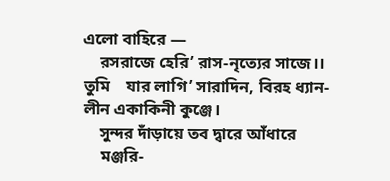এলো বাহিরে —
    রসরাজে হেরি’ রাস-নৃত্যের সাজে।।
তুমি    যার লাগি’ সারাদিন, বিরহ ধ্যান-লীন একাকিনী কুঞ্জে।
    সুন্দর দাঁড়ায়ে তব দ্বারে আঁধারে
    মঞ্জরি-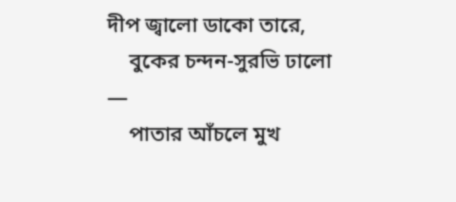দীপ জ্বালো ডাকো তারে,
    বুকের চন্দন-সুরভি ঢালো —
    পাতার আঁচলে মুখ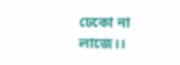ঢেকো না লাজে।।